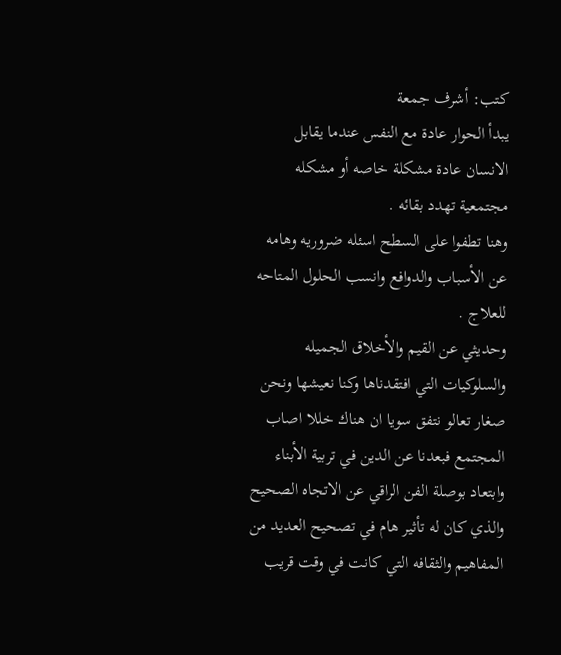كتب: أشرف جمعة
يبدأ الحوار عادة مع النفس عندما يقابل الانسان عادة مشكلة خاصه أو مشكله مجتمعية تهدد بقائه .
وهنا تطفوا على السطح اسئله ضروريه وهامه عن الأسباب والدوافع وانسب الحلول المتاحه للعلاج .
وحديثي عن القيم والأخلاق الجميله والسلوكيات التي افتقدناها وكنا نعيشها ونحن صغار تعالو نتفق سويا ان هناك خللا اصاب المجتمع فبعدنا عن الدين في تربية الأبناء وابتعاد بوصلة الفن الراقي عن الاتجاه الصحيح والذي كان له تأثير هام في تصحيح العديد من المفاهيم والثقافه التي كانت في وقت قريب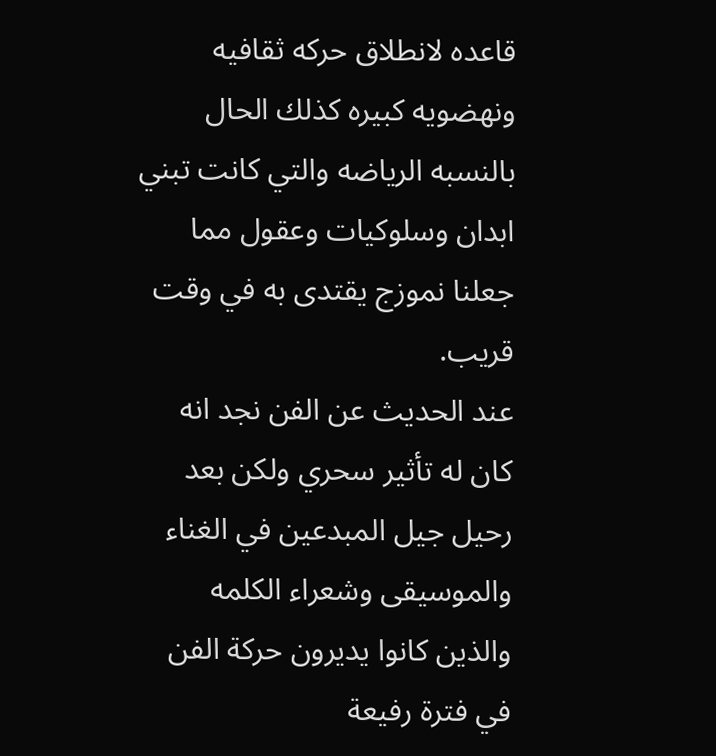قاعده لانطلاق حركه ثقافيه ونهضويه كبيره كذلك الحال بالنسبه الرياضه والتي كانت تبني ابدان وسلوكيات وعقول مما جعلنا نموزج يقتدى به في وقت قريب.
عند الحديث عن الفن نجد انه كان له تأثير سحري ولكن بعد رحيل جيل المبدعين في الغناء والموسيقى وشعراء الكلمه والذين كانوا يديرون حركة الفن في فترة رفيعة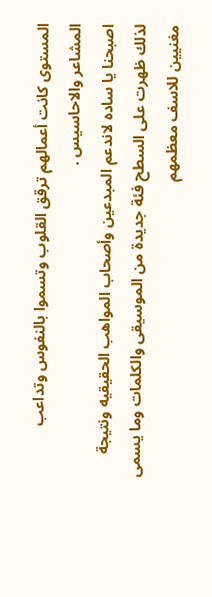المستوى كانت أعمالهم ترقق القلوب وتسموا بالنفوس وتداعب المشاعر والاحاسيس .
اصبحنا يا ساده لاندعم المبدعين وأصحاب المواهب الحقيقيه ونتيجة لذلك ظهرت على السطح فئة جديدة من الموسيقى والكلمات وما يسمى مغنيين للاسف معظمهم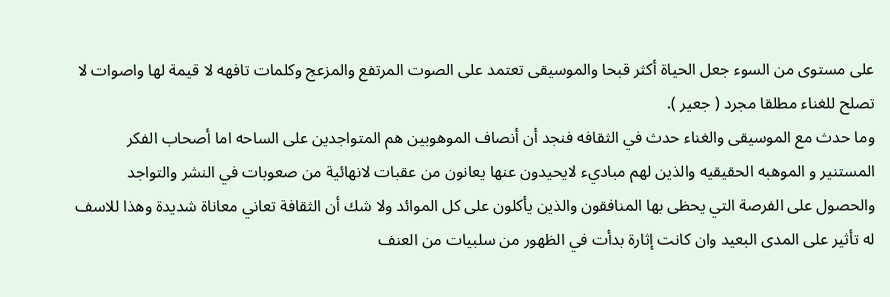على مستوى من السوء جعل الحياة أكثر قبحا والموسيقى تعتمد على الصوت المرتفع والمزعج وكلمات تافهه لا قيمة لها واصوات لا تصلح للغناء مطلقا مجرد ( جعير ).
وما حدث مع الموسيقى والغناء حدث في الثقافه فنجد أن أنصاف الموهوبين هم المتواجدين على الساحه اما أصحاب الفكر المستنير و الموهبه الحقيقيه والذين لهم مباديء لايحيدون عنها يعانون من عقبات لانهائية من صعوبات في النشر والتواجد والحصول على الفرصة التي يحظى بها المنافقون والذين يأكلون على كل الموائد ولا شك أن الثقافة تعاني معاناة شديدة وهذا للاسف له تأثير على المدى البعيد وان كانت إثارة بدأت في الظهور من سلبيات من العنف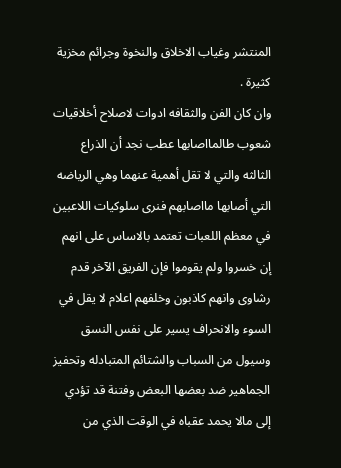المنتشر وغياب الاخلاق والنخوة وجرائم مخزية كثيرة .
وان كان الفن والثقافه ادوات لاصلاح أخلاقيات شعوب طالمااصابها عطب نجد أن الذراع الثالثه والتي لا تقل أهمية عنهما وهي الرياضه التي أصابها مااصابهم فنرى سلوكيات اللاعبين في معظم اللعبات تعتمد بالاساس على انهم إن خسروا ولم يقوموا فإن الفريق الآخر قدم رشاوى وانهم كاذبون وخلفهم اعلام لا يقل في السوء والانحراف يسير على نفس النسق وسيول من السباب والشتائم المتبادله وتحفيز الجماهير ضد بعضها البعض وفتنة قد تؤدي إلى مالا يحمد عقباه في الوقت الذي من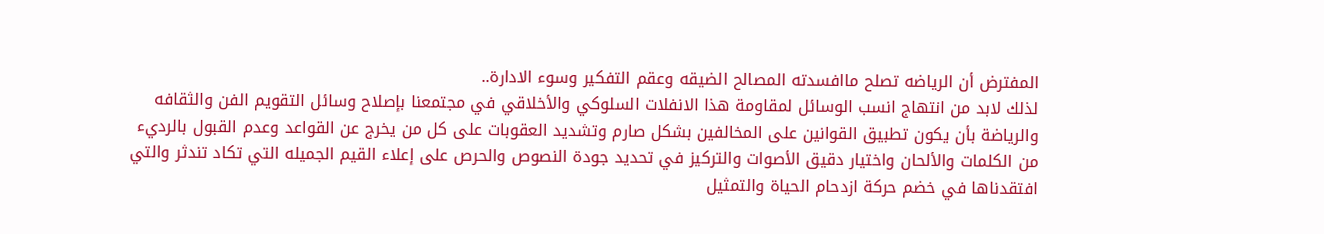المفترض أن الرياضه تصلح ماافسدته المصالح الضيقه وعقم التفكير وسوء الادارة..
لذلك لابد من انتهاج انسب الوسائل لمقاومة هذا الانفلات السلوكي والأخلاقي في مجتمعنا بإصلاح وسائل التقويم الفن والثقافه والرياضة بأن يكون تطبيق القوانين على المخالفين بشكل صارم وتشديد العقوبات على كل من يخرج عن القواعد وعدم القبول بالرديء من الكلمات والألحان واختيار دقيق الأصوات والتركيز في تحديد جودة النصوص والحرص على إعلاء القيم الجميله التي تكاد تندثر والتي افتقدناها في خضم حركة ازدحام الحياة والتمثيل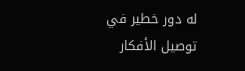له دور خطير في توصيل الأفكار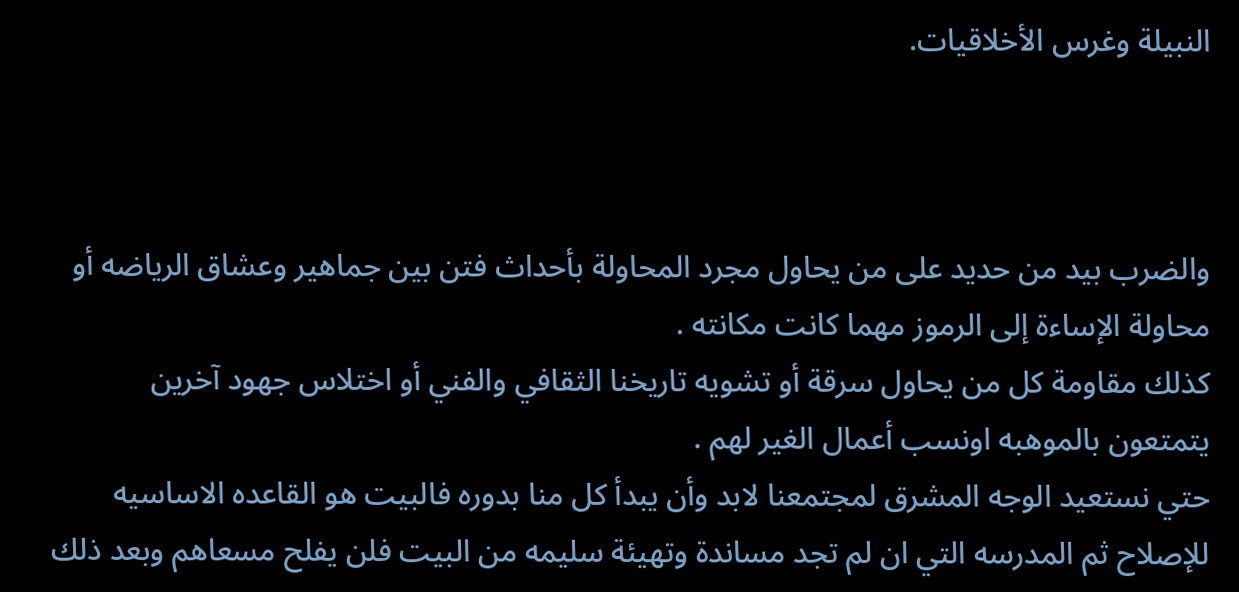النبيلة وغرس الأخلاقيات.



والضرب بيد من حديد على من يحاول مجرد المحاولة بأحداث فتن بين جماهير وعشاق الرياضه أو محاولة الإساءة إلى الرموز مهما كانت مكانته .
كذلك مقاومة كل من يحاول سرقة أو تشويه تاريخنا الثقافي والفني أو اختلاس جهود آخرين يتمتعون بالموهبه اونسب أعمال الغير لهم .
حتي نستعيد الوجه المشرق لمجتمعنا لابد وأن يبدأ كل منا بدوره فالبيت هو القاعده الاساسيه للإصلاح ثم المدرسه التي ان لم تجد مساندة وتهيئة سليمه من البيت فلن يفلح مسعاهم وبعد ذلك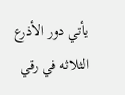يأتي دور الأذرع الثلاثه في رقي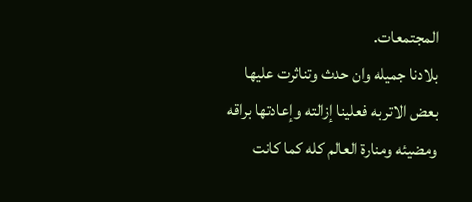المجتمعات.
بلادنا جميله وان حدث وتناثرت عليها بعض الاتربه فعلينا إزالته وإعادتها براقه ومضيئه ومنارة العالم كله كما كانت